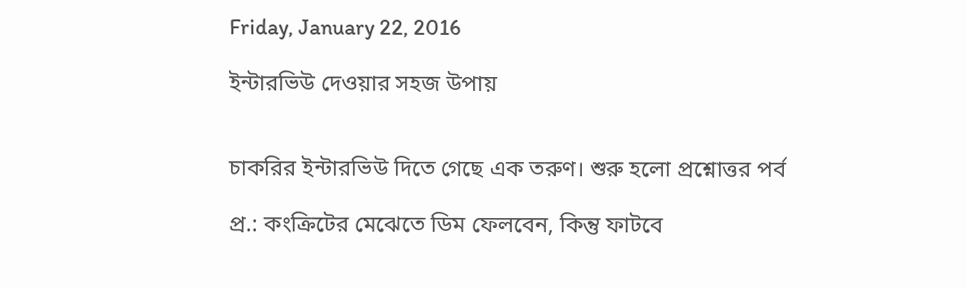Friday, January 22, 2016

ইন্টারভিউ দেওয়ার সহজ উপায়


চাকরির ইন্টারভিউ দিতে গেছে এক তরুণ। শুরু হলো প্রশ্নোত্তর পর্ব

প্র.: কংক্রিটের মেঝেতে ডিম ফেলবেন, কিন্তু ফাটবে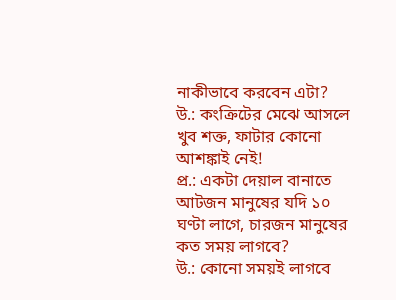নাকীভাবে করবেন এটা?
উ.: কংক্রিটের মেঝে আসলে খুব শক্ত, ফাটার কোনো আশঙ্কাই নেই!
প্র.: একটা দেয়াল বানাতে আটজন মানুষের যদি ১০ ঘণ্টা লাগে, চারজন মানুষের কত সময় লাগবে?
উ.: কোনো সময়ই লাগবে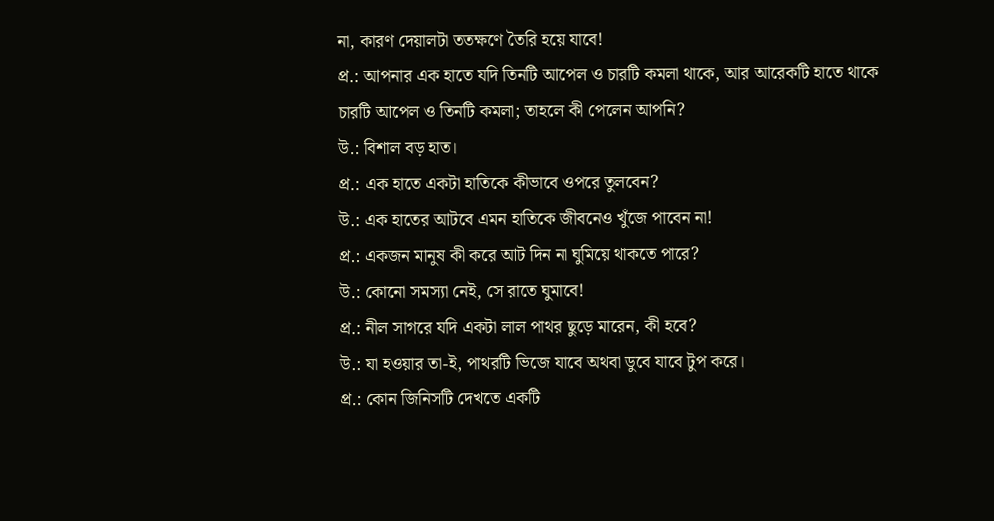না, কারণ দেয়ালটা ততক্ষণে তৈরি হয়ে যাবে!
প্র.: আপনার এক হাতে যদি তিনটি আপেল ও চারটি কমলা থাকে, আর আরেকটি হাতে থাকে চারটি আপেল ও তিনটি কমলা; তাহলে কী পেলেন আপনি?
উ.: বিশাল বড় হাত।
প্র.: এক হাতে একটা হাতিকে কীভাবে ওপরে তুলবেন?
উ.: এক হাতের আটবে এমন হাতিকে জীবনেও খুঁজে পাবেন না!
প্র.: একজন মানুষ কী করে আট দিন না ঘুমিয়ে থাকতে পারে?
উ.: কোনো সমস্যা নেই, সে রাতে ঘুমাবে!
প্র.: নীল সাগরে যদি একটা লাল পাথর ছুড়ে মারেন, কী হবে?
উ.: যা হওয়ার তা-ই, পাথরটি ভিজে যাবে অথবা ডুবে যাবে টুপ করে।
প্র.: কোন জিনিসটি দেখতে একটি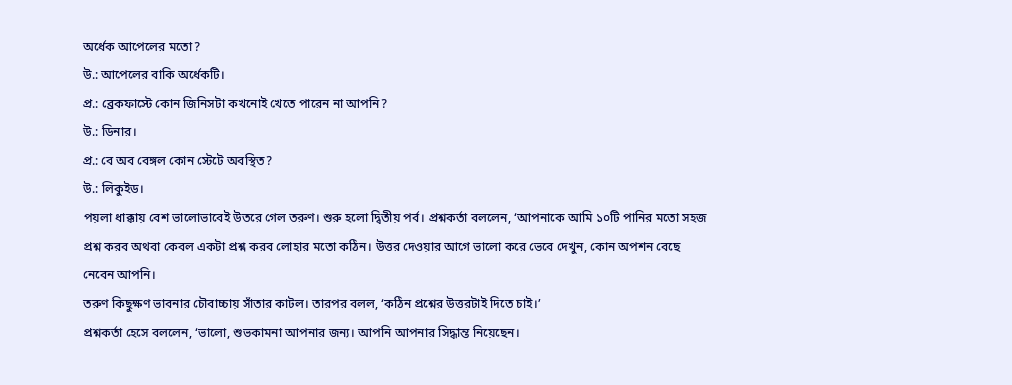অর্ধেক আপেলের মতো?
উ.: আপেলের বাকি অর্ধেকটি।
প্র.: ব্রেকফাস্টে কোন জিনিসটা কখনোই খেতে পারেন না আপনি?
উ.: ডিনার।
প্র.: বে অব বেঙ্গল কোন স্টেটে অবস্থিত?
উ.: লিকুইড।
পয়লা ধাক্কায় বেশ ভালোভাবেই উতরে গেল তরুণ। শুরু হলো দ্বিতীয় পর্ব। প্রশ্নকর্তা বললেন, ‘আপনাকে আমি ১০টি পানির মতো সহজ প্রশ্ন করব অথবা কেবল একটা প্রশ্ন করব লোহার মতো কঠিন। উত্তর দেওয়ার আগে ভালো করে ভেবে দেখুন, কোন অপশন বেছে নেবেন আপনি।
তরুণ কিছুক্ষণ ভাবনার চৌবাচ্চায় সাঁতার কাটল। তারপর বলল, ‘কঠিন প্রশ্নের উত্তরটাই দিতে চাই।’
প্রশ্নকর্তা হেসে বললেন, ‘ভালো, শুভকামনা আপনার জন্য। আপনি আপনার সিদ্ধান্ত নিয়েছেন।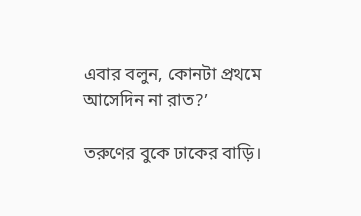এবার বলুন, কোনটা প্রথমে আসেদিন না রাত?’

তরুণের বুকে ঢাকের বাড়ি।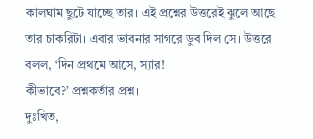কালঘাম ছুটে যাচ্ছে তার। এই প্রশ্নের উত্তরেই ঝুলে আছে তার চাকরিটা। এবার ভাবনার সাগরে ডুব দিল সে। উত্তরে বলল, ‘দিন প্রথমে আসে, স্যার!
কীভাবে?’ প্রশ্নকর্তার প্রশ্ন।
দুঃখিত,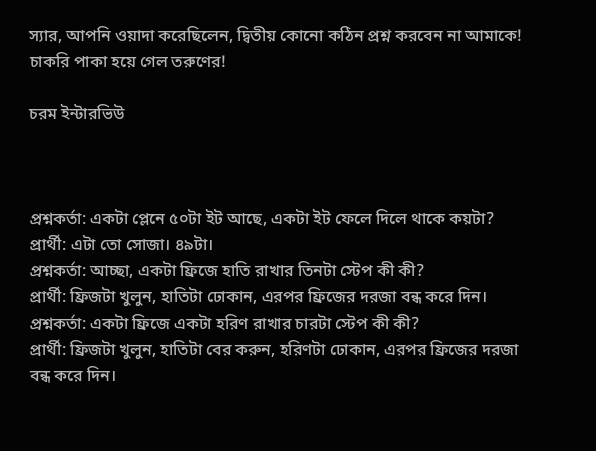স্যার, আপনি ওয়াদা করেছিলেন, দ্বিতীয় কোনো কঠিন প্রশ্ন করবেন না আমাকে!
চাকরি পাকা হয়ে গেল তরুণের!

চরম ইন্টারভিউ



প্রশ্নকর্তা: একটা প্লেনে ৫০টা ইট আছে, একটা ইট ফেলে দিলে থাকে কয়টা?
প্রার্থী: এটা তো সোজা। ৪৯টা।
প্রশ্নকর্তা: আচ্ছা, একটা ফ্রিজে হাতি রাখার তিনটা স্টেপ কী কী?
প্রার্থী: ফ্রিজটা খুলুন, হাতিটা ঢোকান, এরপর ফ্রিজের দরজা বন্ধ করে দিন।
প্রশ্নকর্তা: একটা ফ্রিজে একটা হরিণ রাখার চারটা স্টেপ কী কী?
প্রার্থী: ফ্রিজটা খুলুন, হাতিটা বের করুন, হরিণটা ঢোকান, এরপর ফ্রিজের দরজা বন্ধ করে দিন।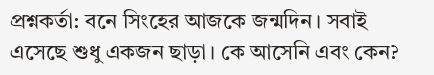প্রশ্নকর্তা: বনে সিংহের আজকে জন্মদিন। সবাই এসেছে শুধু একজন ছাড়া। কে আসেনি এবং কেন?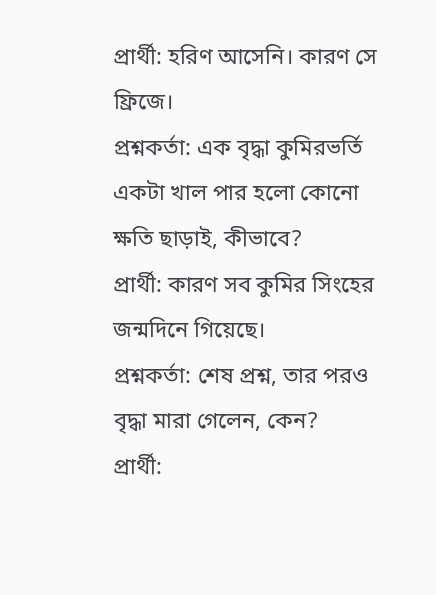প্রার্থী: হরিণ আসেনি। কারণ সে ফ্রিজে।
প্রশ্নকর্তা: এক বৃদ্ধা কুমিরভর্তি একটা খাল পার হলো কোনো ক্ষতি ছাড়াই, কীভাবে?
প্রার্থী: কারণ সব কুমির সিংহের জন্মদিনে গিয়েছে।
প্রশ্নকর্তা: শেষ প্রশ্ন, তার পরও বৃদ্ধা মারা গেলেন, কেন?
প্রার্থী: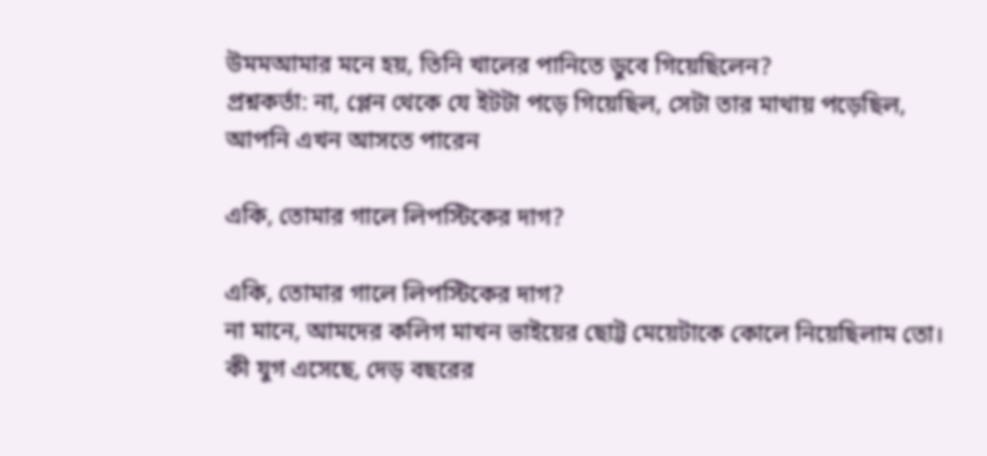উমমআমার মনে হয়, তিনি খালের পানিতে ডুবে গিয়েছিলেন?
প্রশ্নকর্তা: না, প্লেন থেকে যে ইটটা পড়ে গিয়েছিল, সেটা তার মাথায় পড়েছিল, আপনি এখন আসতে পারেন

একি, তোমার গালে লিপস্টিকের দাগ?

একি, তোমার গালে লিপস্টিকের দাগ?
না মানে, আমদের কলিগ মাখন ভাইয়ের ছোট্ট মেয়েটাকে কোলে নিয়েছিলাম তো। কী যুগ এসেছে, দেড় বছরের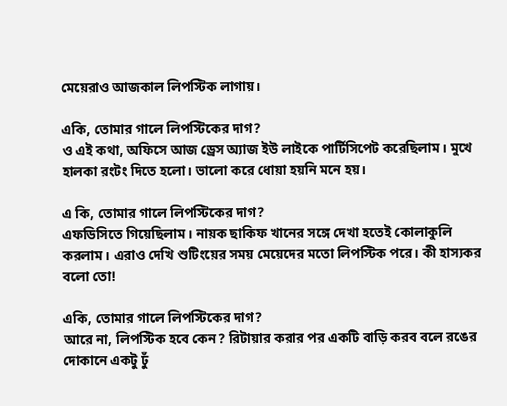মেয়েরাও আজকাল লিপস্টিক লাগায়।

একি, তোমার গালে লিপস্টিকের দাগ?
ও এই কথা, অফিসে আজ ড্রেস অ্যাজ ইউ লাইকে পার্টিসিপেট করেছিলাম। মুখে হালকা রংটং দিতে হলো। ভালো করে ধোয়া হয়নি মনে হয়।

এ কি, তোমার গালে লিপস্টিকের দাগ?
এফডিসিতে গিয়েছিলাম। নায়ক ছাকিফ খানের সঙ্গে দেখা হতেই কোলাকুলি করলাম। এরাও দেখি শুটিংয়ের সময় মেয়েদের মতো লিপস্টিক পরে। কী হাস্যকর বলো তো!

একি, তোমার গালে লিপস্টিকের দাগ?
আরে না, লিপস্টিক হবে কেন? রিটায়ার করার পর একটি বাড়ি করব বলে রঙের দোকানে একটু ঢুঁ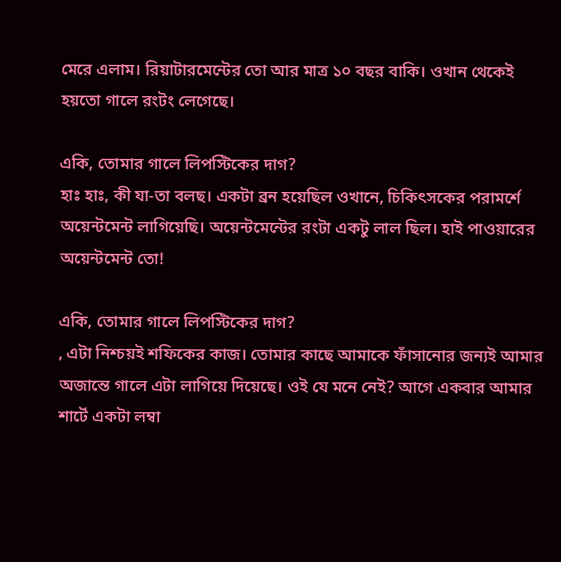মেরে এলাম। রিয়াটারমেন্টের তো আর মাত্র ১০ বছর বাকি। ওখান থেকেই হয়তো গালে রংটং লেগেছে।

একি, তোমার গালে লিপস্টিকের দাগ?
হাঃ হাঃ, কী যা-তা বলছ। একটা ব্রন হয়েছিল ওখানে, চিকিৎসকের পরামর্শে অয়েন্টমেন্ট লাগিয়েছি। অয়েন্টমেন্টের রংটা একটু লাল ছিল। হাই পাওয়ারের অয়েন্টমেন্ট তো!

একি, তোমার গালে লিপস্টিকের দাগ?
, এটা নিশ্চয়ই শফিকের কাজ। তোমার কাছে আমাকে ফাঁসানোর জন্যই আমার অজান্তে গালে এটা লাগিয়ে দিয়েছে। ওই যে মনে নেই? আগে একবার আমার শার্টে একটা লম্বা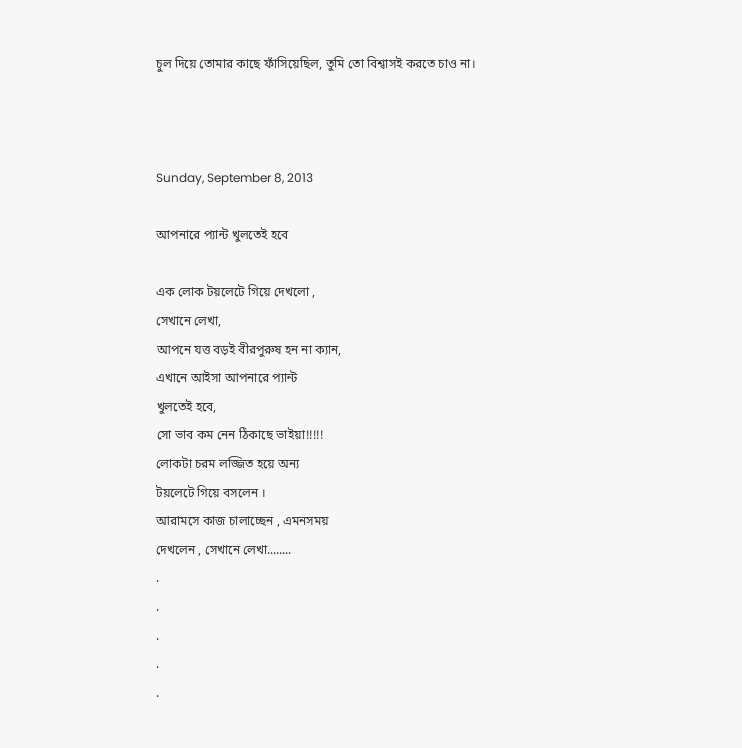চুল দিয়ে তোমার কাছে ফাঁসিয়েছিল, তুমি তো বিশ্বাসই করতে চাও না।



Sunday, September 8, 2013

আপনারে প্যান্ট খুলতেই হবে

এক লোক টয়লেটে গিয়ে দেখলো ,
সেখানে লেখা,
আপনে যত্ত বড়ই বীরপুরুষ হন না ক্যান,
এখানে আইসা আপনারে প্যান্ট
খুলতেই হবে,
সো ভাব কম নেন ঠিকাছে ভাইয়া!!!!!
লোকটা চরম লজ্জিত হয়ে অন্য
টয়লেটে গিয়ে বসলেন ।
আরামসে কাজ চালাচ্ছেন , এমনসময়
দেখলেন , সেখানে লেখা........
.
.
.
.
.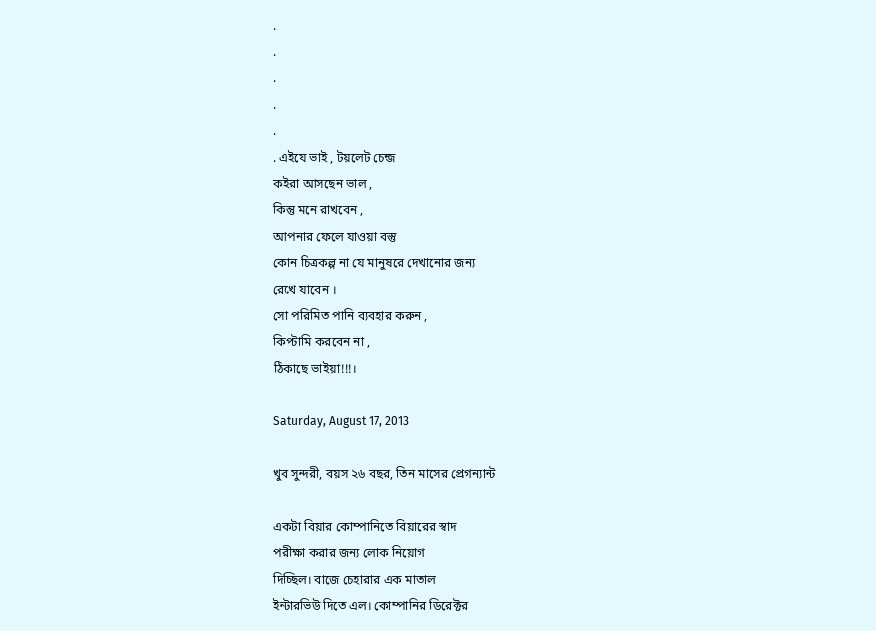.
.
.
.
.
. এইযে ভাই , টয়লেট চেন্জ
কইরা আসছেন ভাল ,
কিন্তু মনে রাখবেন ,
আপনার ফেলে যাওয়া বস্তু
কোন চিত্রকল্প না যে মানুষরে দেখানোর জন্য
রেখে যাবেন ।
সো পরিমিত পানি ব্যবহার করুন ,
কিপ্টামি করবেন না ,
ঠিকাছে ভাইয়া!!!।

Saturday, August 17, 2013

খুব সুন্দরী, বয়স ২৬ বছর, তিন মাসের প্রেগন্যান্ট

একটা বিয়ার কোম্পানিতে বিয়ারের স্বাদ
পরীক্ষা করার জন্য লোক নিয়োগ
দিচ্ছিল। বাজে চেহারার এক মাতাল
ইন্টারভিউ দিতে এল। কোম্পানির ডিরেক্টর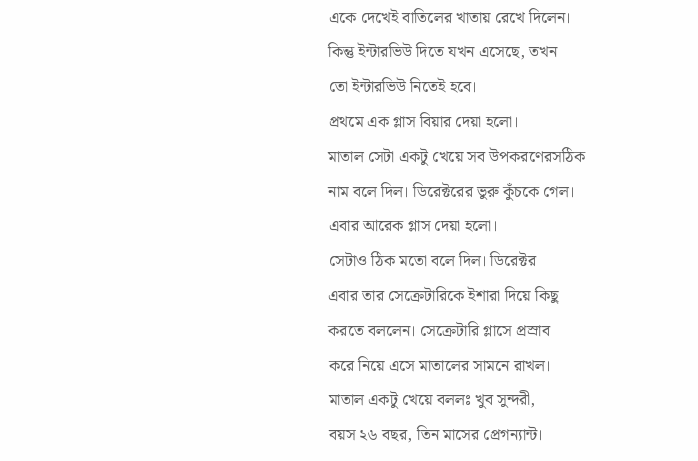একে দেখেই বাতিলের খাতায় রেখে দিলেন।
কিন্তু ইন্টারভিউ দিতে যখন এসেছে, তখন
তো ইন্টারভিউ নিতেই হবে।
প্রথমে এক গ্লাস বিয়ার দেয়া হলো।
মাতাল সেটা একটু খেয়ে সব উপকরণেরসঠিক
নাম বলে দিল। ডিরেক্টরের ভুরু কুঁচকে গেল।
এবার আরেক গ্লাস দেয়া হলো।
সেটাও ঠিক মতো বলে দিল। ডিরেক্টর
এবার তার সেক্রেটারিকে ইশারা দিয়ে কিছু
করতে বললেন। সেক্রেটারি গ্লাসে প্রস্রাব
করে নিয়ে এসে মাতালের সামনে রাখল।
মাতাল একটু খেয়ে বললঃ খুব সুন্দরী,
বয়স ২৬ বছর, তিন মাসের প্রেগন্যান্ট।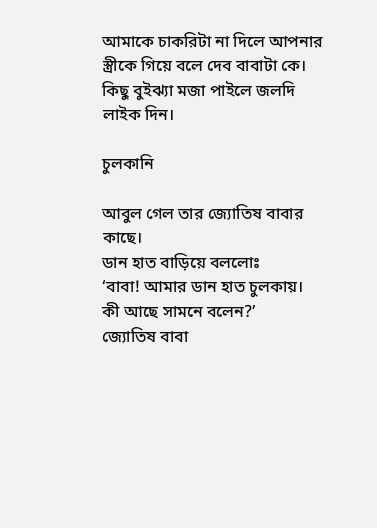আমাকে চাকরিটা না দিলে আপনার
স্ত্রীকে গিয়ে বলে দেব বাবাটা কে।
কিছু বুইঝ্যা মজা পাইলে জলদি লাইক দিন।

চুলকানি

আবুল গেল তার জ্যোতিষ বাবার কাছে।
ডান হাত বাড়িয়ে বললোঃ
‘বাবা! আমার ডান হাত চুলকায়।
কী আছে সামনে বলেন?’
জ্যোতিষ বাবা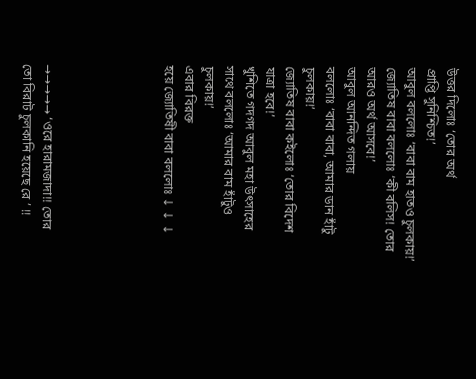উত্তর দিলোঃ ‘তোর অর্থ
প্রাপ্তি সুনিশ্চিত!’
আবুল বললোঃ ‘বাবা বাম হাতও চুলকায়!’
জ্যোতিষ বাবা বললোঃ ‘কী বলিস! তোর
আরও অর্থ আসবে!’
আবুল আনন্দিত গলায়
বললোঃ ‘বাবা বাবা, আমার ডান হাঁটু
চুলকায়!’
জ্যোতিষ বাবা কইলোঃ ‘তোর বিদেশ
যাত্রা হবে!’
খুশিতে গদগদ আবুল মহা উৎসাহের
সাথে বললোঃ ‘আমার বাম হাঁটুও
চুলকায়!’
এবার বিরক্ত
হয়ে জ্যোতিষী বাবা বললোঃ ↓ ↓ ↓





→→→→→ ‘ওরে হারামজাদা!! তোর
তো বিরাট চুলকানি হয়েছে রে ’ !!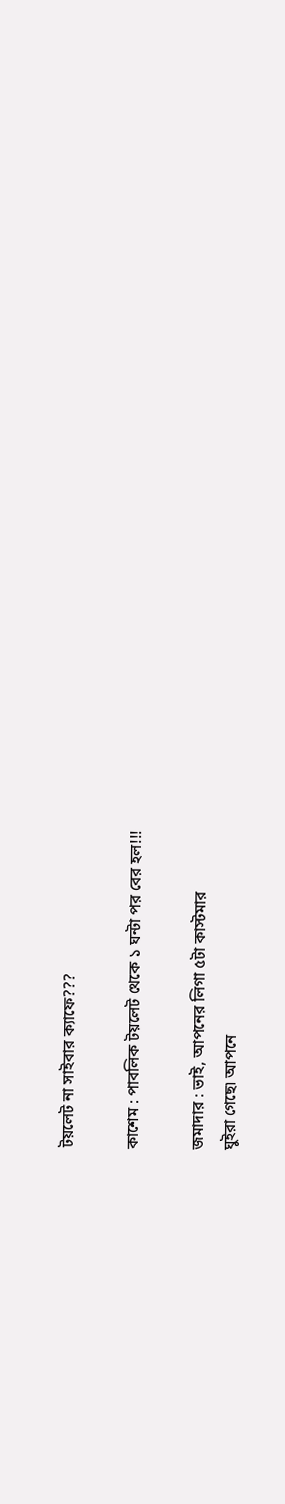টয়লেট না সাইবার ক্যাফে???

কাশেম : পাবলিক টয়লেট থেকে ১ ঘন্টা পর বের হল!!!

জমাদার : ভাই, আপনের লিগা ৫টা কাস্টমার
ঘুইরা গেছে৷ আপনে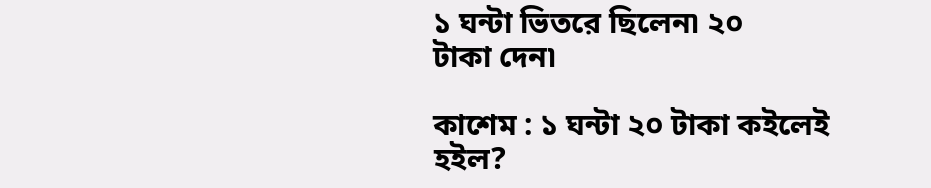১ ঘন্টা ভিতরে ছিলেন৷ ২০
টাকা দেন৷

কাশেম : ১ ঘন্টা ২০ টাকা কইলেই হইল?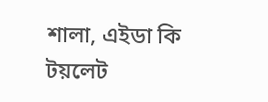শালা, এইডা কি টয়লেট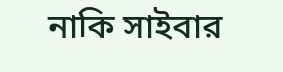নাকি সাইবার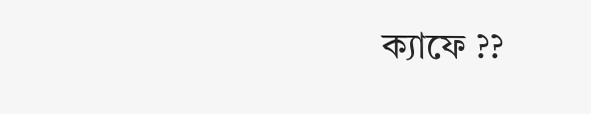ক্যাফে ??